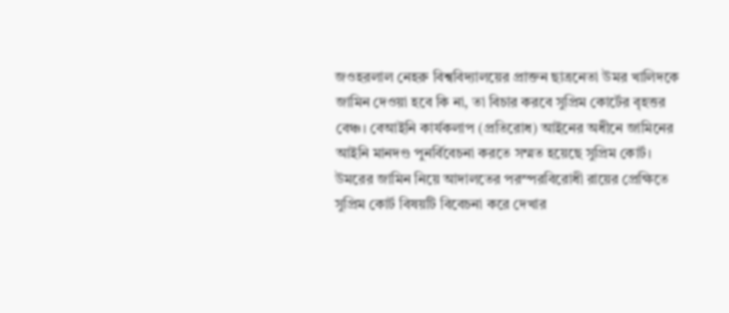জওহরলাল নেহরু বিশ্ববিদ্যালয়ের প্রাক্তন ছাত্রনেতা উমর খালিদকে জামিন দেওয়া হবে কি না, তা বিচার করবে সুপ্রিম কোর্টের বৃহত্তর বেঞ্চ। বেআইনি কার্যকলাপ (প্রতিরোধ) আইনের অধীনে জামিনের আইনি মানদণ্ড পুনর্বিবেচনা করতে সম্মত হয়েছে সুপ্রিম কোর্ট।
উমরের জামিন নিয়ে আদালতের পরস্পরবিরোধী রায়ের প্রেক্ষিতে সুপ্রিম কোর্ট বিষয়টি বিবেচনা করে দেখার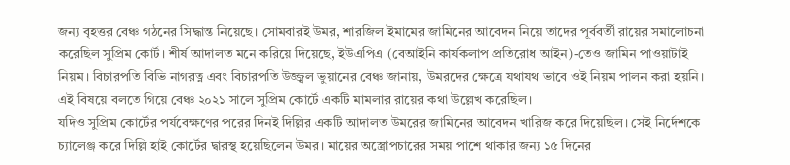জন্য বৃহত্তর বেঞ্চ গঠনের সিদ্ধান্ত নিয়েছে। সোমবারই উমর, শারজিল ইমামের জামিনের আবেদন নিয়ে তাদের পূর্ববর্তী রায়ের সমালোচনা করেছিল সুপ্রিম কোর্ট। শীর্ষ আদালত মনে করিয়ে দিয়েছে, ইউএপিএ (বেআইনি কার্যকলাপ প্রতিরোধ আইন)-তেও জামিন পাওয়াটাই নিয়ম। বিচারপতি বিভি নাগরত্ন এবং বিচারপতি উজ্জ্বল ভুয়ানের বেঞ্চ জানায়, উমরদের ক্ষেত্রে যথাযথ ভাবে ওই নিয়ম পালন করা হয়নি। এই বিষয়ে বলতে গিয়ে বেঞ্চ ২০২১ সালে সুপ্রিম কোর্টে একটি মামলার রায়ের কথা উল্লেখ করেছিল।
যদিও সুপ্রিম কোর্টের পর্যবেক্ষণের পরের দিনই দিল্লির একটি আদালত উমরের জামিনের আবেদন খারিজ করে দিয়েছিল। সেই নির্দেশকে চ্যালেঞ্জ করে দিল্লি হাই কোর্টের দ্বারস্থ হয়েছিলেন উমর। মায়ের অস্ত্রোপচারের সময় পাশে থাকার জন্য ১৫ দিনের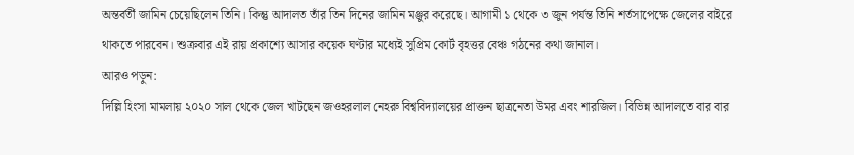অন্তর্বর্তী জামিন চেয়েছিলেন তিনি। কিন্তু আদালত তাঁর তিন দিনের জামিন মঞ্জুর করেছে। আগামী ১ থেকে ৩ জুন পর্যন্ত তিনি শর্তসাপেক্ষে জেলের বাইরে থাকতে পারবেন। শুক্রবার এই রায় প্রকাশ্যে আসার কয়েক ঘণ্টার মধ্যেই সুপ্রিম কোর্ট বৃহত্তর বেঞ্চ গঠনের কথা জানাল।
আরও পড়ুন:
দিল্লি হিংসা মামলায় ২০২০ সাল থেকে জেল খাটছেন জওহরলাল নেহরু বিশ্ববিদ্যালয়ের প্রাক্তন ছাত্রনেতা উমর এবং শারজিল। বিভিন্ন আদালতে বার বার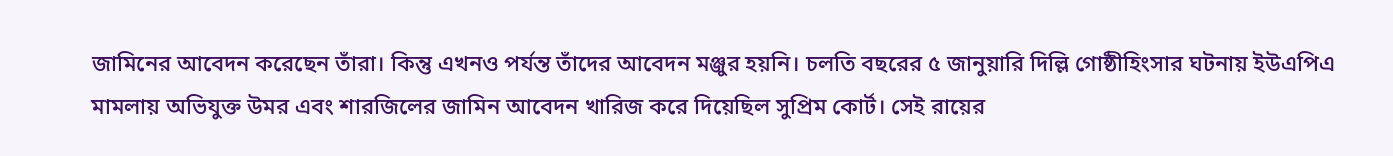জামিনের আবেদন করেছেন তাঁরা। কিন্তু এখনও পর্যন্ত তাঁদের আবেদন মঞ্জুর হয়নি। চলতি বছরের ৫ জানুয়ারি দিল্লি গোষ্ঠীহিংসার ঘটনায় ইউএপিএ মামলায় অভিযুক্ত উমর এবং শারজিলের জামিন আবেদন খারিজ করে দিয়েছিল সুপ্রিম কোর্ট। সেই রায়ের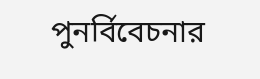পুনর্বিবেচনার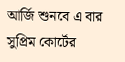আর্জি শুনবে এ বার সুপ্রিম কোর্টের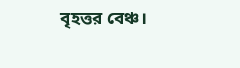বৃহত্তর বেঞ্চ।